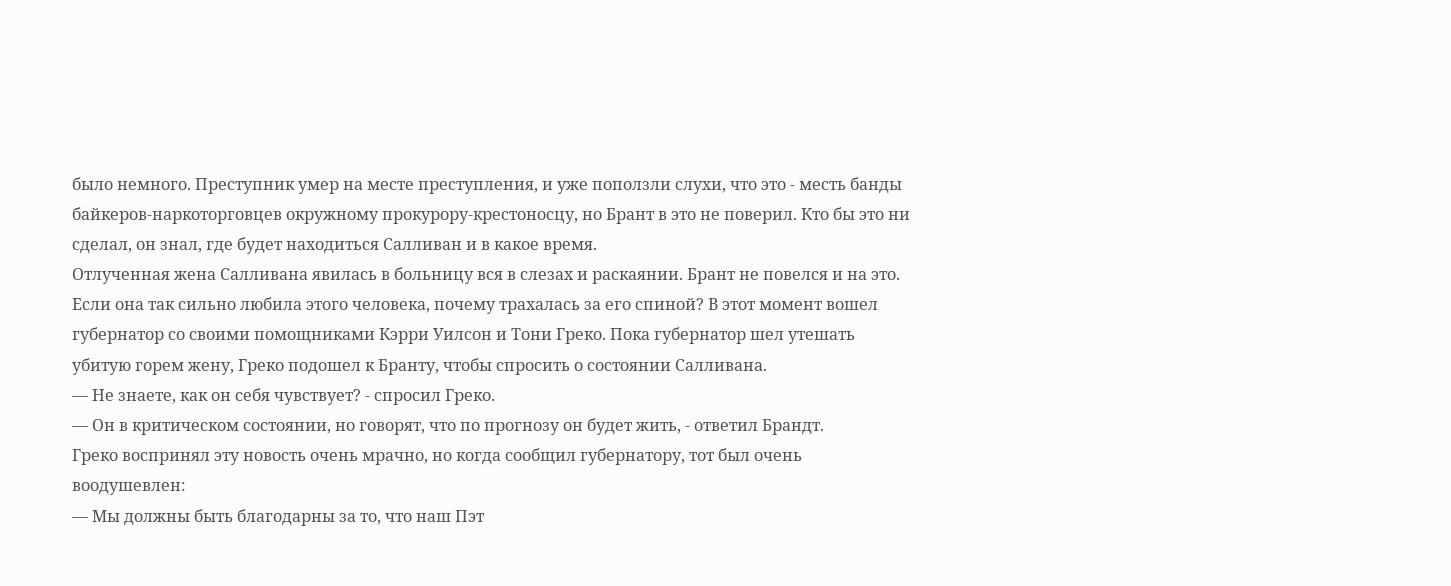было немного. Преступник умер на месте преступления, и уже поползли слухи, что это - месть банды байкеров-наркоторговцев окружному прокурору-крестоносцу, но Брант в это не поверил. Кто бы это ни сделал, он знал, где будет находиться Салливан и в какое время.
Отлученная жена Салливана явилась в больницу вся в слезах и раскаянии. Брант не повелся и на это. Если она так сильно любила этого человека, почему трахалась за его спиной? В этот момент вошел губернатор со своими помощниками Кэрри Уилсон и Тони Греко. Пока губернатор шел утешать убитую горем жену, Греко подошел к Бранту, чтобы спросить о состоянии Салливана.
— Не знаете, как он себя чувствует? - спросил Греко.
— Он в критическом состоянии, но говорят, что по прогнозу он будет жить, - ответил Брандт.
Греко воспринял эту новость очень мрачно, но когда сообщил губернатору, тот был очень воодушевлен:
— Мы должны быть благодарны за то, что наш Пэт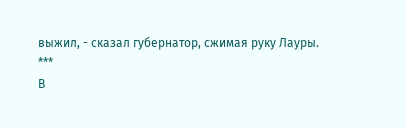выжил, - сказал губернатор, сжимая руку Лауры.
***
В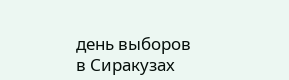день выборов в Сиракузах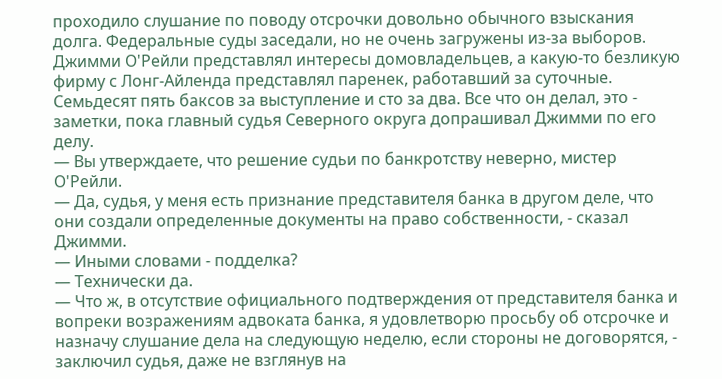проходило слушание по поводу отсрочки довольно обычного взыскания долга. Федеральные суды заседали, но не очень загружены из-за выборов. Джимми О'Рейли представлял интересы домовладельцев, а какую-то безликую фирму с Лонг-Айленда представлял паренек, работавший за суточные. Семьдесят пять баксов за выступление и сто за два. Все что он делал, это - заметки, пока главный судья Северного округа допрашивал Джимми по его делу.
— Вы утверждаете, что решение судьи по банкротству неверно, мистер О'Рейли.
— Да, судья, у меня есть признание представителя банка в другом деле, что они создали определенные документы на право собственности, - сказал Джимми.
— Иными словами - подделка?
— Технически да.
— Что ж, в отсутствие официального подтверждения от представителя банка и вопреки возражениям адвоката банка, я удовлетворю просьбу об отсрочке и назначу слушание дела на следующую неделю, если стороны не договорятся, - заключил судья, даже не взглянув на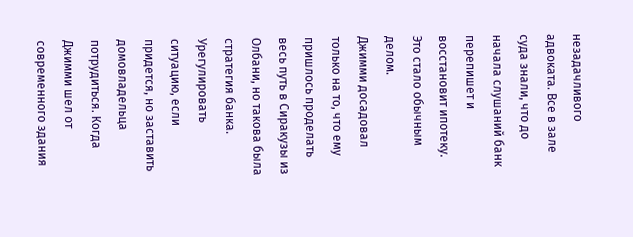незадачливого адвоката. Все в зале суда знали, что до начала слушаний банк перепишет и восстановит ипотеку. Это стало обычным делом.
Джимми досадовал только на то, что ему пришлось проделать весь путь в Сиракузы из Олбани, но такова была стратегия банка. Урегулировать ситуацию, если придется, но заставить домовладельца потрудиться. Когда Джимми шел от современного здания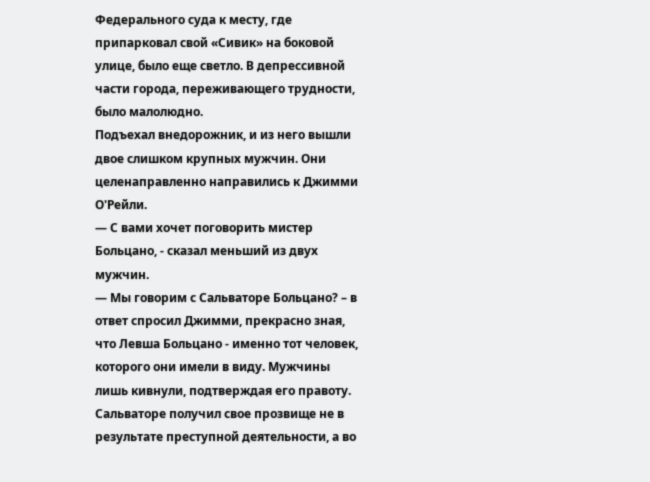Федерального суда к месту, где припарковал свой «Сивик» на боковой улице, было еще светло. В депрессивной части города, переживающего трудности, было малолюдно.
Подъехал внедорожник, и из него вышли двое слишком крупных мужчин. Они целенаправленно направились к Джимми О'Рейли.
— С вами хочет поговорить мистер Больцано, - сказал меньший из двух мужчин.
— Мы говорим с Сальваторе Больцано? – в ответ спросил Джимми, прекрасно зная, что Левша Больцано - именно тот человек, которого они имели в виду. Мужчины лишь кивнули, подтверждая его правоту.
Сальваторе получил свое прозвище не в результате преступной деятельности, а во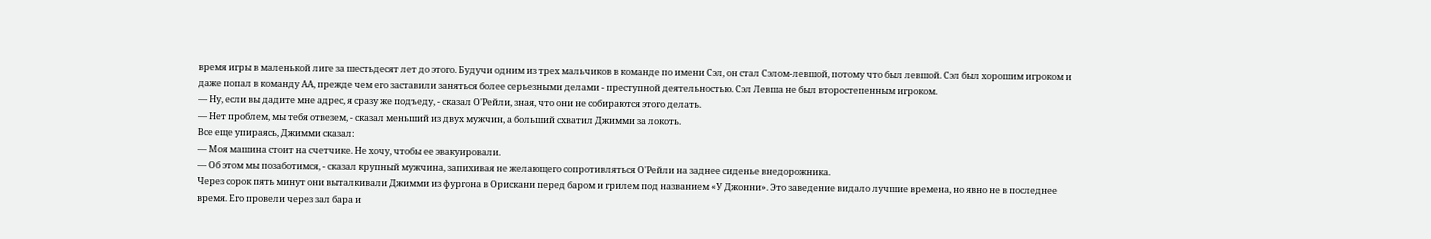время игры в маленькой лиге за шестьдесят лет до этого. Будучи одним из трех мальчиков в команде по имени Сэл, он стал Сэлом-левшой, потому что был левшой. Сэл был хорошим игроком и даже попал в команду АА, прежде чем его заставили заняться более серьезными делами - преступной деятельностью. Сэл Левша не был второстепенным игроком.
— Ну, если вы дадите мне адрес, я сразу же подъеду, - сказал О'Рейли, зная, что они не собираются этого делать.
— Нет проблем, мы тебя отвезем, - сказал меньший из двух мужчин, а больший схватил Джимми за локоть.
Все еще упираясь, Джимми сказал:
— Моя машина стоит на счетчике. Не хочу, чтобы ее эвакуировали.
— Об этом мы позаботимся, - сказал крупный мужчина, запихивая не желающего сопротивляться О'Рейли на заднее сиденье внедорожника.
Через сорок пять минут они выталкивали Джимми из фургона в Орискани перед баром и грилем под названием «У Джонни». Это заведение видало лучшие времена, но явно не в последнее время. Его провели через зал бара и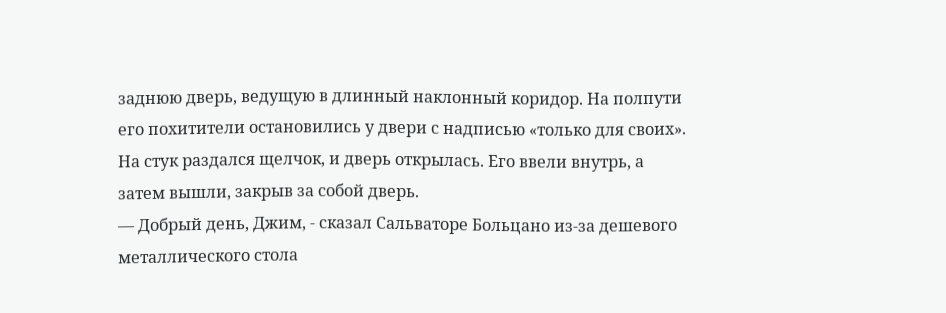заднюю дверь, ведущую в длинный наклонный коридор. На полпути его похитители остановились у двери с надписью «только для своих».
На стук раздался щелчок, и дверь открылась. Его ввели внутрь, а затем вышли, закрыв за собой дверь.
— Добрый день, Джим, - сказал Сальваторе Больцано из-за дешевого металлического стола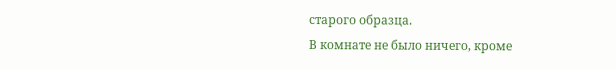старого образца.
В комнате не было ничего, кроме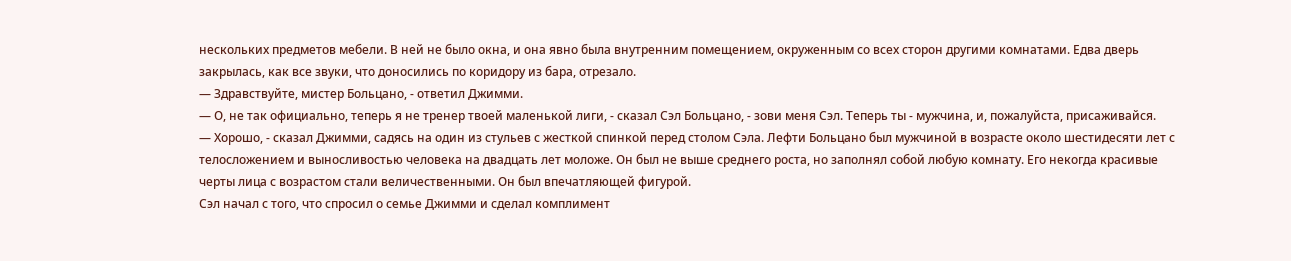нескольких предметов мебели. В ней не было окна, и она явно была внутренним помещением, окруженным со всех сторон другими комнатами. Едва дверь закрылась, как все звуки, что доносились по коридору из бара, отрезало.
— Здравствуйте, мистер Больцано, - ответил Джимми.
— О, не так официально, теперь я не тренер твоей маленькой лиги, - сказал Сэл Больцано, - зови меня Сэл. Теперь ты - мужчина, и, пожалуйста, присаживайся.
— Хорошо, - сказал Джимми, садясь на один из стульев с жесткой спинкой перед столом Сэла. Лефти Больцано был мужчиной в возрасте около шестидесяти лет с телосложением и выносливостью человека на двадцать лет моложе. Он был не выше среднего роста, но заполнял собой любую комнату. Его некогда красивые черты лица с возрастом стали величественными. Он был впечатляющей фигурой.
Сэл начал с того, что спросил о семье Джимми и сделал комплимент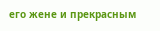его жене и прекрасным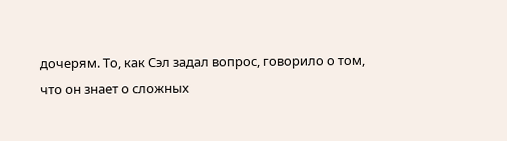дочерям. То, как Сэл задал вопрос, говорило о том, что он знает о сложных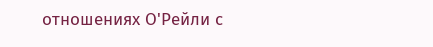отношениях О'Рейли с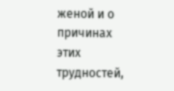женой и о причинах этих трудностей,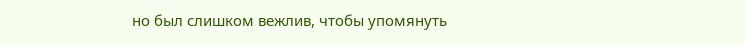но был слишком вежлив, чтобы упомянуть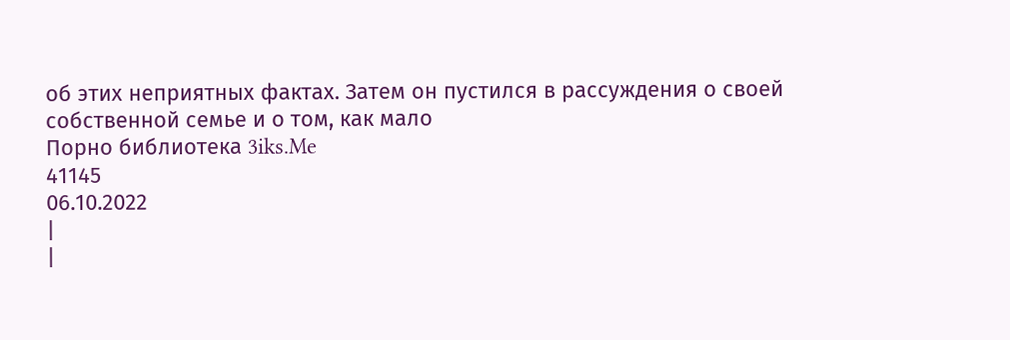об этих неприятных фактах. Затем он пустился в рассуждения о своей собственной семье и о том, как мало
Порно библиотека 3iks.Me
41145
06.10.2022
|
|